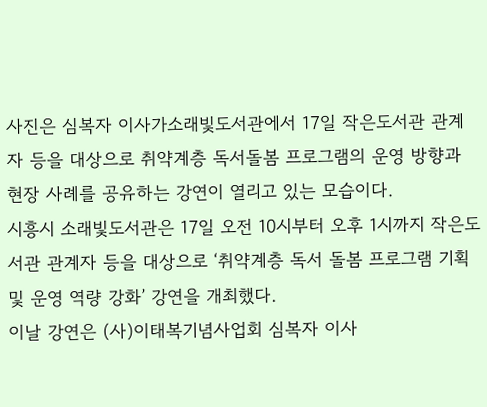사진은 심복자 이사가소래빛도서관에서 17일 작은도서관 관계자 등을 대상으로 취약계층 독서돌봄 프로그램의 운영 방향과 현장 사례를 공유하는 강연이 열리고 있는 모습이다.
시흥시 소래빛도서관은 17일 오전 10시부터 오후 1시까지 작은도서관 관계자 등을 대상으로 ‘취약계층 독서 돌봄 프로그램 기획 및 운영 역량 강화’ 강연을 개최했다.
이날 강연은 (사)이태복기념사업회 심복자 이사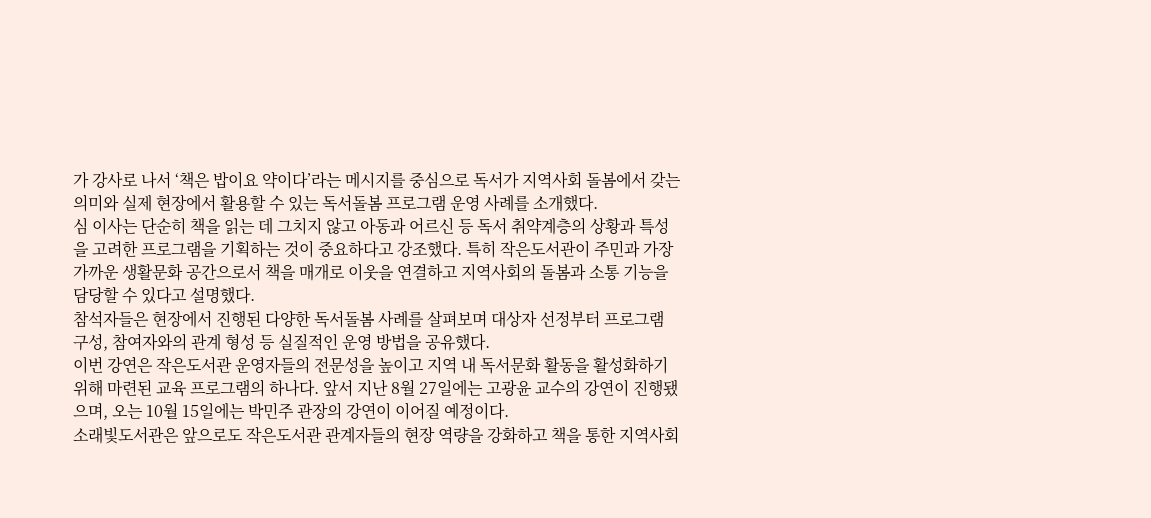가 강사로 나서 ‘책은 밥이요 약이다’라는 메시지를 중심으로 독서가 지역사회 돌봄에서 갖는 의미와 실제 현장에서 활용할 수 있는 독서돌봄 프로그램 운영 사례를 소개했다.
심 이사는 단순히 책을 읽는 데 그치지 않고 아동과 어르신 등 독서 취약계층의 상황과 특성을 고려한 프로그램을 기획하는 것이 중요하다고 강조했다. 특히 작은도서관이 주민과 가장 가까운 생활문화 공간으로서 책을 매개로 이웃을 연결하고 지역사회의 돌봄과 소통 기능을 담당할 수 있다고 설명했다.
참석자들은 현장에서 진행된 다양한 독서돌봄 사례를 살펴보며 대상자 선정부터 프로그램 구성, 참여자와의 관계 형성 등 실질적인 운영 방법을 공유했다.
이번 강연은 작은도서관 운영자들의 전문성을 높이고 지역 내 독서문화 활동을 활성화하기 위해 마련된 교육 프로그램의 하나다. 앞서 지난 8월 27일에는 고광윤 교수의 강연이 진행됐으며, 오는 10월 15일에는 박민주 관장의 강연이 이어질 예정이다.
소래빛도서관은 앞으로도 작은도서관 관계자들의 현장 역량을 강화하고 책을 통한 지역사회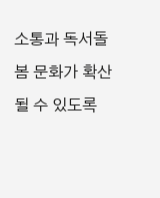소통과 독서돌봄 문화가 확산될 수 있도록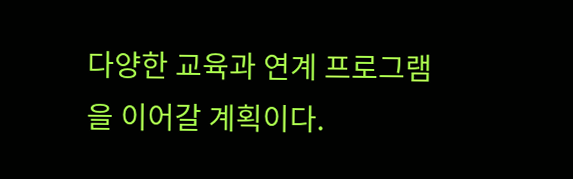다양한 교육과 연계 프로그램을 이어갈 계획이다.